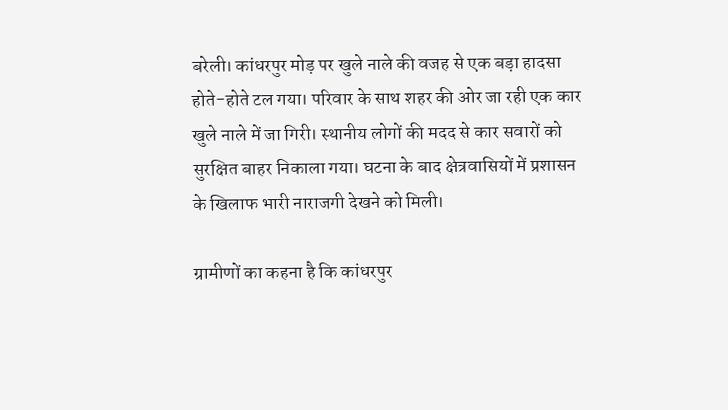बरेली। कांधरपुर मोड़ पर खुले नाले की वजह से एक बड़ा हादसा होते-होते टल गया। परिवार के साथ शहर की ओर जा रही एक कार खुले नाले में जा गिरी। स्थानीय लोगों की मदद से कार सवारों को सुरक्षित बाहर निकाला गया। घटना के बाद क्षेत्रवासियों में प्रशासन के खिलाफ भारी नाराजगी देखने को मिली।

ग्रामीणों का कहना है कि कांधरपुर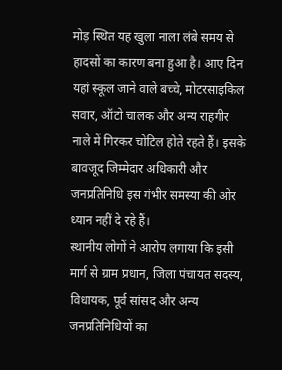मोड़ स्थित यह खुला नाला लंबे समय से हादसों का कारण बना हुआ है। आए दिन यहां स्कूल जाने वाले बच्चे, मोटरसाइकिल सवार, ऑटो चालक और अन्य राहगीर नाले में गिरकर चोटिल होते रहते हैं। इसके बावजूद जिम्मेदार अधिकारी और जनप्रतिनिधि इस गंभीर समस्या की ओर ध्यान नहीं दे रहे हैं।
स्थानीय लोगों ने आरोप लगाया कि इसी मार्ग से ग्राम प्रधान, जिला पंचायत सदस्य, विधायक, पूर्व सांसद और अन्य जनप्रतिनिधियों का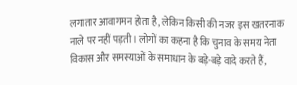लगातार आवागमन होता है, लेकिन किसी की नजर इस खतरनाक नाले पर नहीं पड़ती। लोगों का कहना है कि चुनाव के समय नेता विकास और समस्याओं के समाधान के बड़े-बड़े वादे करते हैं,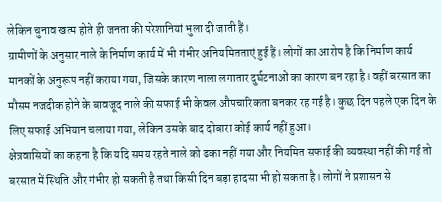लेकिन चुनाव खत्म होते ही जनता की परेशानियां भुला दी जाती हैं।
ग्रामीणों के अनुसार नाले के निर्माण कार्य में भी गंभीर अनियमितताएं हुई हैं। लोगों का आरोप है कि निर्माण कार्य मानकों के अनुरूप नहीं कराया गया, जिसके कारण नाला लगातार दुर्घटनाओं का कारण बन रहा है। वहीं बरसात का मौसम नजदीक होने के बावजूद नाले की सफाई भी केवल औपचारिकता बनकर रह गई है। कुछ दिन पहले एक दिन के लिए सफाई अभियान चलाया गया, लेकिन उसके बाद दोबारा कोई कार्य नहीं हुआ।
क्षेत्रवासियों का कहना है कि यदि समय रहते नाले को ढका नहीं गया और नियमित सफाई की व्यवस्था नहीं की गई तो बरसात में स्थिति और गंभीर हो सकती है तथा किसी दिन बड़ा हादसा भी हो सकता है। लोगों ने प्रशासन से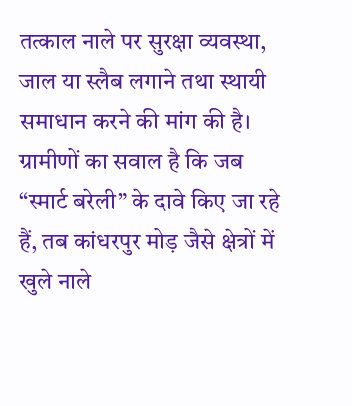तत्काल नाले पर सुरक्षा व्यवस्था, जाल या स्लैब लगाने तथा स्थायी समाधान करने की मांग की है।
ग्रामीणों का सवाल है कि जब “स्मार्ट बरेली” के दावे किए जा रहे हैं, तब कांधरपुर मोड़ जैसे क्षेत्रों में खुले नाले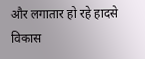और लगातार हो रहे हादसे विकास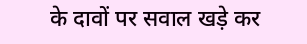के दावों पर सवाल खड़े कर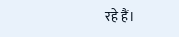रहे हैं।